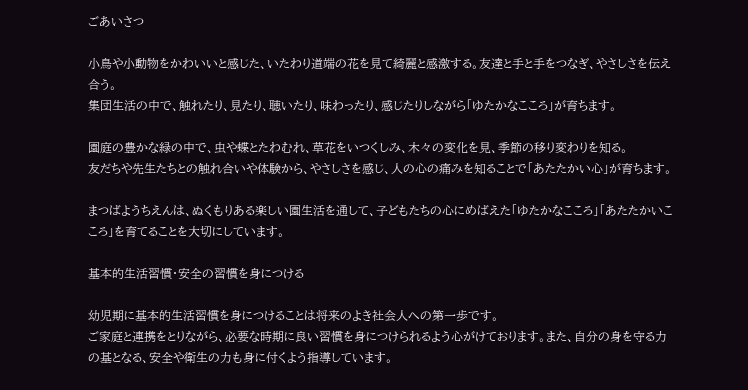ごあいさつ

小鳥や小動物をかわいいと感じた、いたわり道端の花を見て綺麗と感激する。友達と手と手をつなぎ、やさしさを伝え合う。
集団生活の中で、触れたり、見たり、聴いたり、味わったり、感じたりしながら「ゆたかなこころ」が育ちます。

園庭の豊かな緑の中で、虫や蝶とたわむれ、草花をいつくしみ、木々の変化を見、季節の移り変わりを知る。
友だちや先生たちとの触れ合いや体験から、やさしさを感じ、人の心の痛みを知ることで「あたたかい心」が育ちます。

まつばようちえんは、ぬくもりある楽しい園生活を通して、子どもたちの心にめばえた「ゆたかなこころ」「あたたかいこころ」を育てることを大切にしています。

基本的生活習慣・安全の習慣を身につける

幼児期に基本的生活習慣を身につけることは将来のよき社会人への第一歩です。
ご家庭と連携をとりながら、必要な時期に良い習慣を身につけられるよう心がけております。また、自分の身を守る力の基となる、安全や衛生の力も身に付くよう指導しています。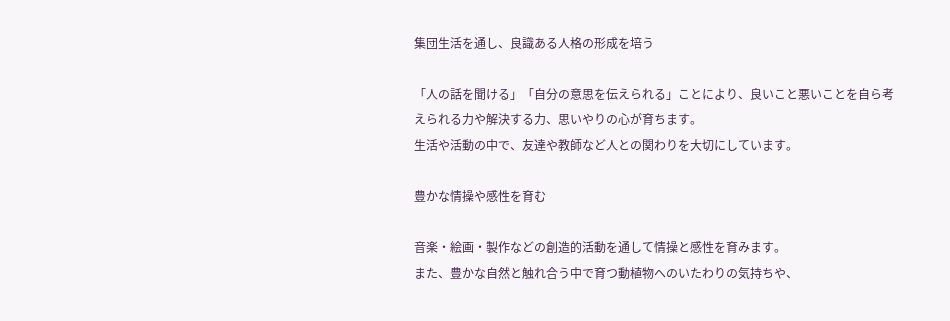集団生活を通し、良識ある人格の形成を培う

「人の話を聞ける」「自分の意思を伝えられる」ことにより、良いこと悪いことを自ら考えられる力や解決する力、思いやりの心が育ちます。
生活や活動の中で、友達や教師など人との関わりを大切にしています。

豊かな情操や感性を育む

音楽・絵画・製作などの創造的活動を通して情操と感性を育みます。
また、豊かな自然と触れ合う中で育つ動植物へのいたわりの気持ちや、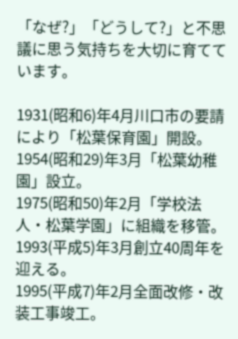「なぜ?」「どうして?」と不思議に思う気持ちを大切に育てています。

1931(昭和6)年4月川口市の要請により「松葉保育園」開設。
1954(昭和29)年3月「松葉幼稚園」設立。
1975(昭和50)年2月「学校法人・松葉学園」に組織を移管。
1993(平成5)年3月創立40周年を迎える。
1995(平成7)年2月全面改修・改装工事竣工。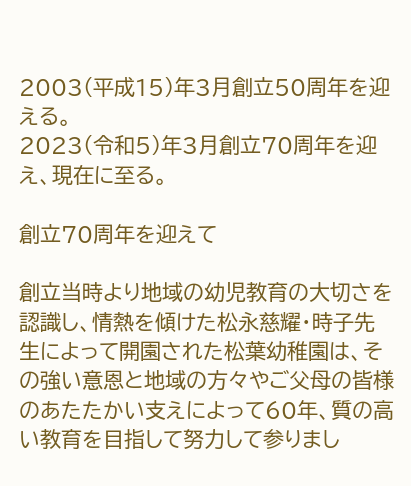2003(平成15)年3月創立50周年を迎える。
2023(令和5)年3月創立70周年を迎え、現在に至る。

創立70周年を迎えて

創立当時より地域の幼児教育の大切さを認識し、情熱を傾けた松永慈耀・時子先生によって開園された松葉幼稚園は、その強い意恩と地域の方々やご父母の皆様のあたたかい支えによって60年、質の高い教育を目指して努力して参りまし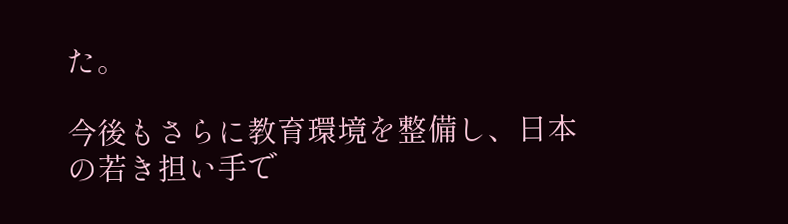た。

今後もさらに教育環境を整備し、日本の若き担い手で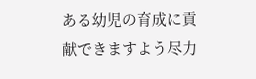ある幼児の育成に貢献できますよう尽力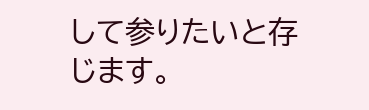して参りたいと存じます。